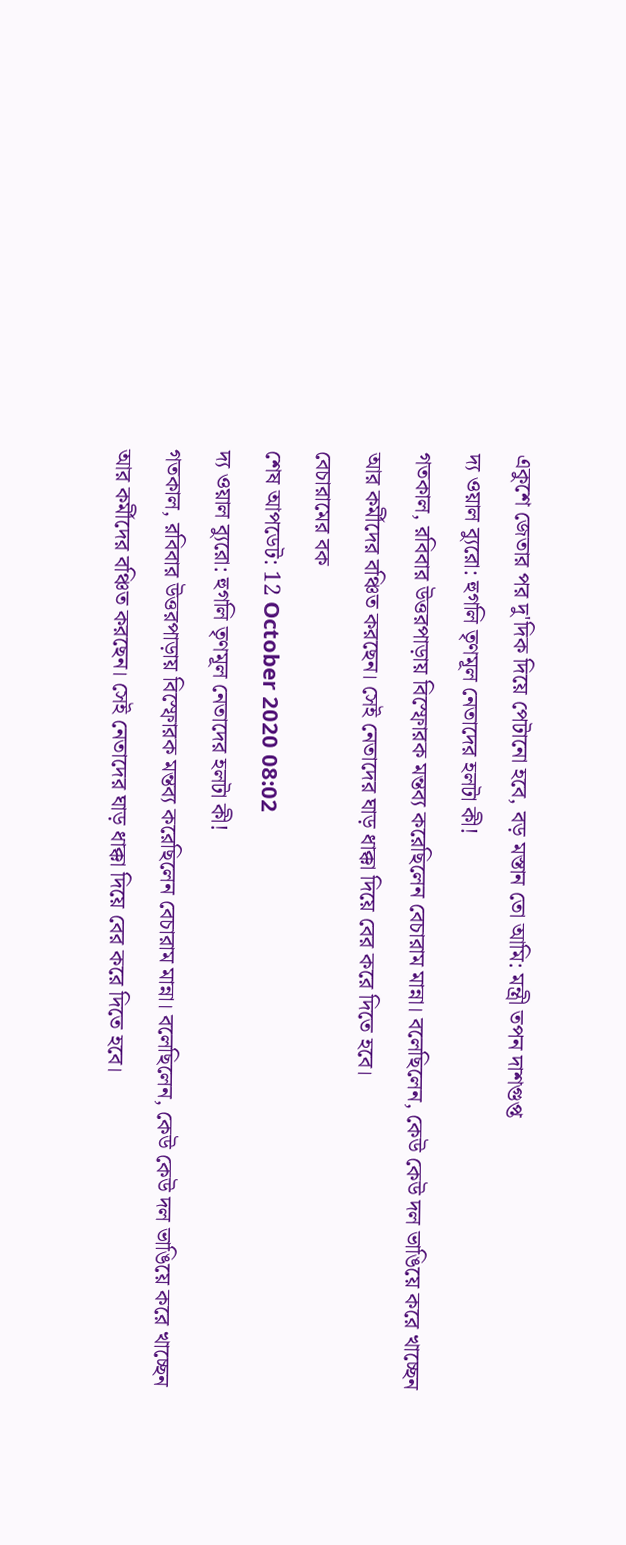একুশে জেতার পর দু'দিক দিয়ে পেটানো হবে, বড় মস্তান তো আমি: মন্ত্রী তপন দাশগুপ্ত
দ্য ওয়াল ব্যুরো: হুগলি তৃণমূল নেতাদের হলটা কী!
গতকাল, রবিবার উত্তরপাড়ায় বিস্ফোরক মন্তব্য করেছিলেন বেচারাম মান্না। বলেছিলেন, কেউ কেউ দল ভাঙিয়ে করে খাচ্ছেন আর কর্মীদের বঞ্চিত করছেন। সেই নেতাদের ঘাড় ধাক্কা দিয়ে বের করে দিতে হবে।
বেচারামের বক
শেষ আপডেট: 12 October 2020 08:02
দ্য ওয়াল ব্যুরো: হুগলি তৃণমূল নেতাদের হলটা কী!
গতকাল, রবিবার উত্তরপাড়ায় বিস্ফোরক মন্তব্য করেছিলেন বেচারাম মান্না। বলেছিলেন, কেউ কেউ দল ভাঙিয়ে করে খাচ্ছেন আর কর্মীদের বঞ্চিত করছেন। সেই নেতাদের ঘাড় ধাক্কা দিয়ে বের করে দিতে হবে।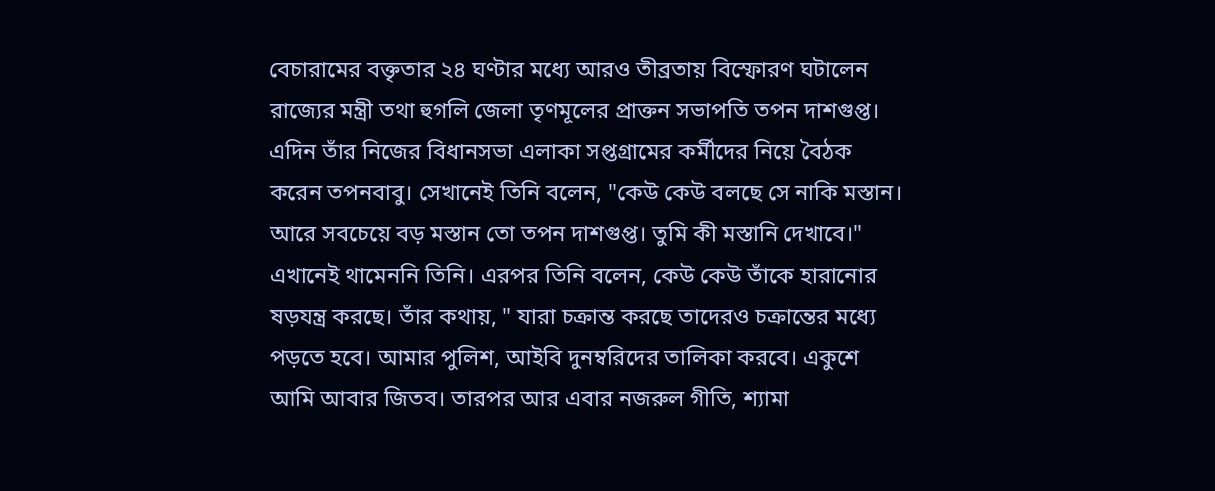বেচারামের বক্তৃতার ২৪ ঘণ্টার মধ্যে আরও তীব্রতায় বিস্ফোরণ ঘটালেন রাজ্যের মন্ত্রী তথা হুগলি জেলা তৃণমূলের প্রাক্তন সভাপতি তপন দাশগুপ্ত।
এদিন তাঁর নিজের বিধানসভা এলাকা সপ্তগ্রামের কর্মীদের নিয়ে বৈঠক করেন তপনবাবু। সেখানেই তিনি বলেন, "কেউ কেউ বলছে সে নাকি মস্তান। আরে সবচেয়ে বড় মস্তান তো তপন দাশগুপ্ত। তুমি কী মস্তানি দেখাবে।" এখানেই থামেননি তিনি। এরপর তিনি বলেন, কেউ কেউ তাঁকে হারানোর ষড়যন্ত্র করছে। তাঁর কথায়, " যারা চক্রান্ত করছে তাদেরও চক্রান্তের মধ্যে পড়তে হবে। আমার পুলিশ, আইবি দুনম্বরিদের তালিকা করবে। একুশে আমি আবার জিতব। তারপর আর এবার নজরুল গীতি, শ্যামা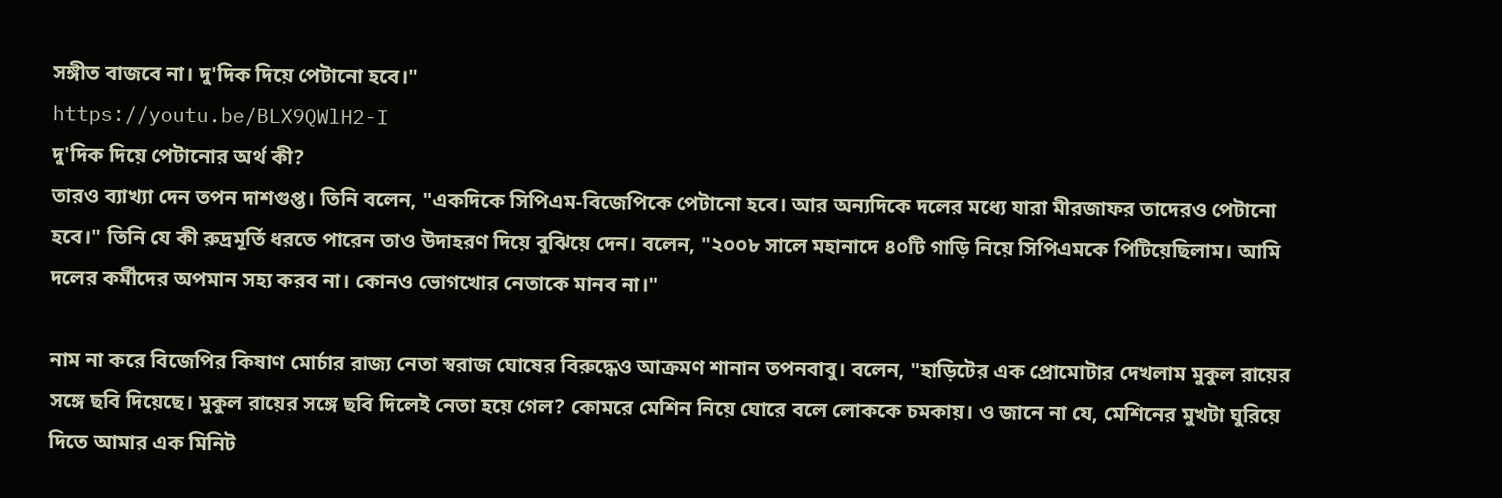সঙ্গীত বাজবে না। দু'দিক দিয়ে পেটানো হবে।"
https://youtu.be/BLX9QWlH2-I
দু'দিক দিয়ে পেটানোর অর্থ কী?
তারও ব্যাখ্যা দেন তপন দাশগুপ্ত। তিনি বলেন, "একদিকে সিপিএম-বিজেপিকে পেটানো হবে। আর অন্যদিকে দলের মধ্যে যারা মীরজাফর তাদেরও পেটানো হবে।" তিনি যে কী রুদ্রমূর্তি ধরতে পারেন তাও উদাহরণ দিয়ে বুঝিয়ে দেন। বলেন, "২০০৮ সালে মহানাদে ৪০টি গাড়ি নিয়ে সিপিএমকে পিটিয়েছিলাম। আমি দলের কর্মীদের অপমান সহ্য করব না। কোনও ভোগখোর নেতাকে মানব না।"

নাম না করে বিজেপির কিষাণ মোর্চার রাজ্য নেতা স্বরাজ ঘোষের বিরুদ্ধেও আক্রমণ শানান তপনবাবু। বলেন, "হাড়িটের এক প্রোমোটার দেখলাম মুকুল রায়ের সঙ্গে ছবি দিয়েছে। মুকুল রায়ের সঙ্গে ছবি দিলেই নেতা হয়ে গেল? কোমরে মেশিন নিয়ে ঘোরে বলে লোককে চমকায়। ও জানে না যে, মেশিনের মুখটা ঘুরিয়ে দিতে আমার এক মিনিট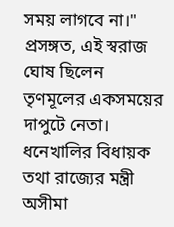সময় লাগবে না।" প্রসঙ্গত, এই স্বরাজ ঘোষ ছিলেন তৃণমূলের একসময়ের দাপুটে নেতা। ধনেখালির বিধায়ক তথা রাজ্যের মন্ত্রী অসীমা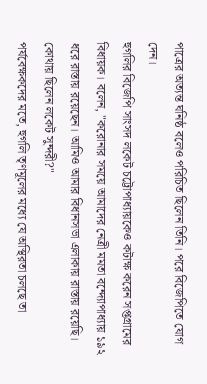পাত্রের অত্যন্ত ঘনিষ্ঠ বলেও পরিচিত ছিলেন তিনি। পরে বিজেপিতে যোগ দেন।
হুগলির বিজেপি সাংসদ লকেট চট্টোপাধ্যায়কেও কটাক্ষ করেন সপ্তগ্রামের বিধায়ক। বলেন, "করোনার সময়ে আমাদের নেত্রী মমতা বন্দ্যোপাধ্যায় ১৯২ ধরে রাস্তায় রয়েছেন। আমিও আমার বিধানসভা এলাকায় রাস্তায় রয়েছি। কোথায় ছিলেন লকেট সুন্দরী?"
পর্যবেক্ষকদের মতে, হুগলি তৃণমূলের মধ্যে যে অস্থিরতা চলছে তা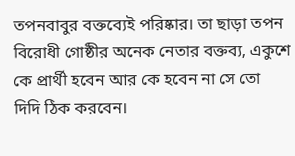তপনবাবুর বক্তব্যেই পরিষ্কার। তা ছাড়া তপন বিরোধী গোষ্ঠীর অনেক নেতার বক্তব্য, একুশে কে প্রার্থী হবেন আর কে হবেন না সে তো দিদি ঠিক করবেন।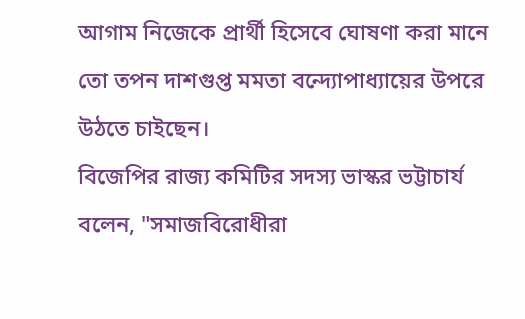আগাম নিজেকে প্রার্থী হিসেবে ঘোষণা করা মানে তো তপন দাশগুপ্ত মমতা বন্দ্যোপাধ্যায়ের উপরে উঠতে চাইছেন।
বিজেপির রাজ্য কমিটির সদস্য ভাস্কর ভট্টাচার্য বলেন, "সমাজবিরোধীরা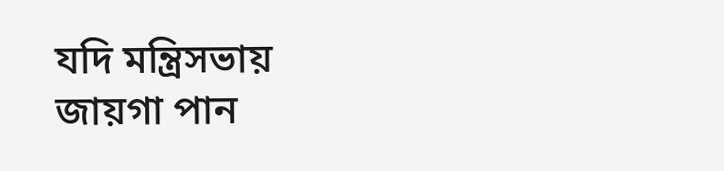যদি মন্ত্রিসভায় জায়গা পান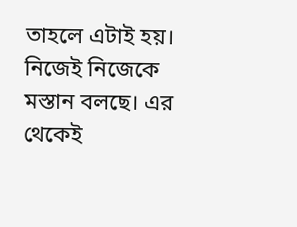তাহলে এটাই হয়। নিজেই নিজেকে মস্তান বলছে। এর থেকেই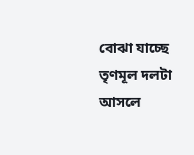বোঝা যাচ্ছে তৃণমূল দলটা আসলে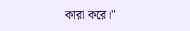কারা করে।"